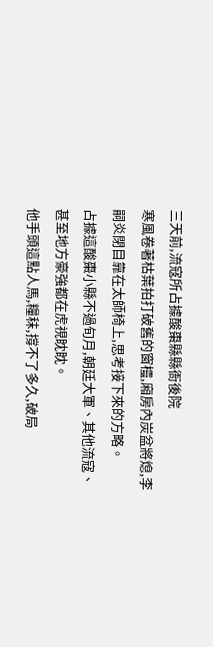三天前,流寇所占據酸棗縣縣衙後院
寒風卷著枯葉拍打破舊的窗欞,廂房內炭盆將熄,李嗣炎閉目靠在太師椅上,思考接下來的方略。
占據這酸棗小縣不過旬月,朝廷大軍、其他流寇、甚至地方豪強都在虎視眈眈。
他手頭這點人馬,糧秣,撐不了多久,破局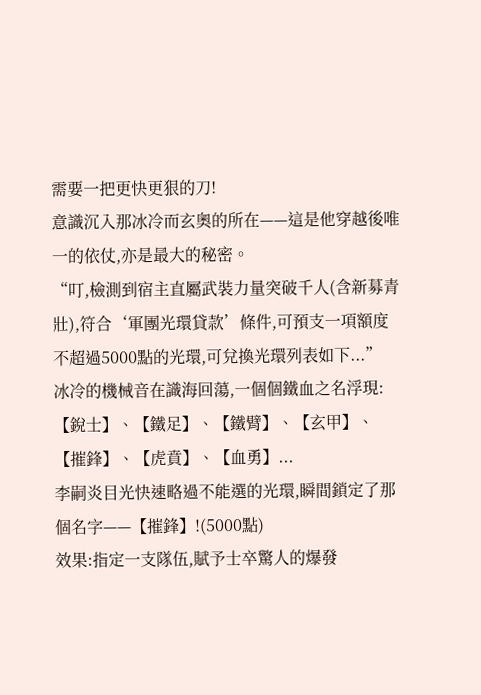需要一把更快更狠的刀!
意識沉入那冰冷而玄奧的所在——這是他穿越後唯一的依仗,亦是最大的秘密。
“叮,檢測到宿主直屬武裝力量突破千人(含新募青壯),符合‘軍團光環貸款’條件,可預支一項額度不超過5000點的光環,可兌換光環列表如下...”
冰冷的機械音在識海回蕩,一個個鐵血之名浮現:【銳士】、【鐵足】、【鐵臂】、【玄甲】、【摧鋒】、【虎賁】、【血勇】...
李嗣炎目光快速略過不能選的光環,瞬間鎖定了那個名字——【摧鋒】!(5000點)
效果:指定一支隊伍,賦予士卒驚人的爆發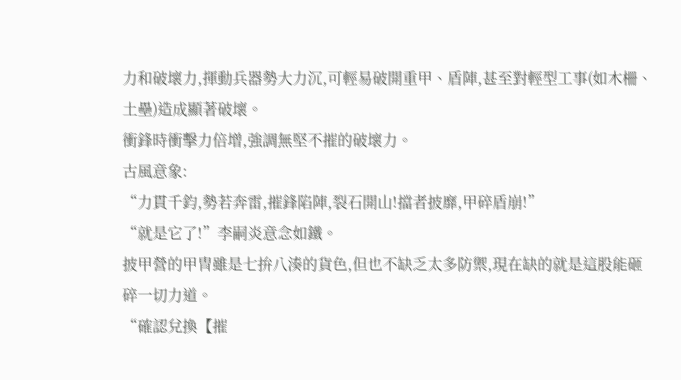力和破壞力,揮動兵器勢大力沉,可輕易破開重甲、盾陣,甚至對輕型工事(如木柵、土壘)造成顯著破壞。
衝鋒時衝擊力倍增,強調無堅不摧的破壞力。
古風意象:
“力貫千鈞,勢若奔雷,摧鋒陷陣,裂石開山!擋者披靡,甲碎盾崩!”
“就是它了!”李嗣炎意念如鐵。
披甲營的甲冑雖是七拚八湊的貨色,但也不缺乏太多防禦,現在缺的就是這股能砸碎一切力道。
“確認兌換【摧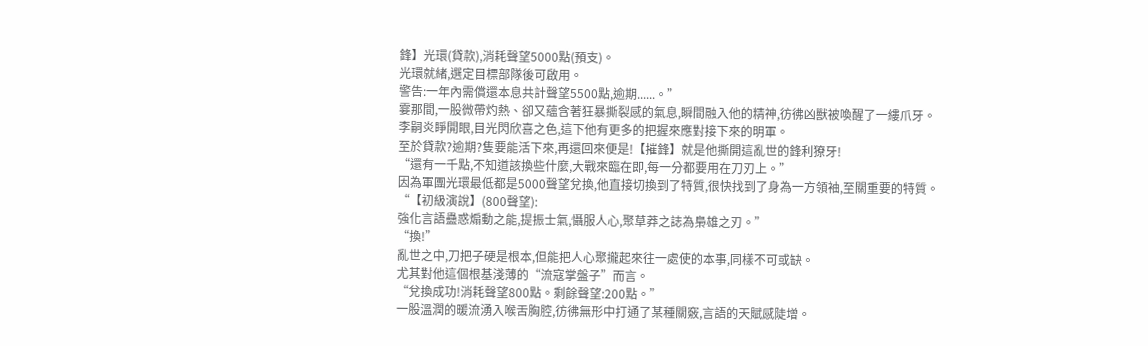鋒】光環(貸款),消耗聲望5000點(預支)。
光環就緒,選定目標部隊後可啟用。
警告:一年內需償還本息共計聲望5500點,逾期......。”
霎那間,一股微帶灼熱、卻又蘊含著狂暴撕裂感的氣息,瞬間融入他的精神,彷彿凶獸被喚醒了一縷爪牙。
李嗣炎睜開眼,目光閃欣喜之色,這下他有更多的把握來應對接下來的明軍。
至於貸款?逾期?隻要能活下來,再還回來便是!【摧鋒】就是他撕開這亂世的鋒利獠牙!
“還有一千點,不知道該換些什麼,大戰來臨在即,每一分都要用在刀刃上。”
因為軍團光環最低都是5000聲望兌換,他直接切換到了特質,很快找到了身為一方領袖,至關重要的特質。
“【初級演說】(800聲望):
強化言語蠱惑煽動之能,提振士氣,懾服人心,聚草莽之誌為梟雄之刃。”
“換!”
亂世之中,刀把子硬是根本,但能把人心聚攏起來往一處使的本事,同樣不可或缺。
尤其對他這個根基淺薄的“流寇掌盤子”而言。
“兌換成功!消耗聲望800點。剩餘聲望:200點。”
一股溫潤的暖流湧入喉舌胸腔,彷彿無形中打通了某種關竅,言語的天賦感陡增。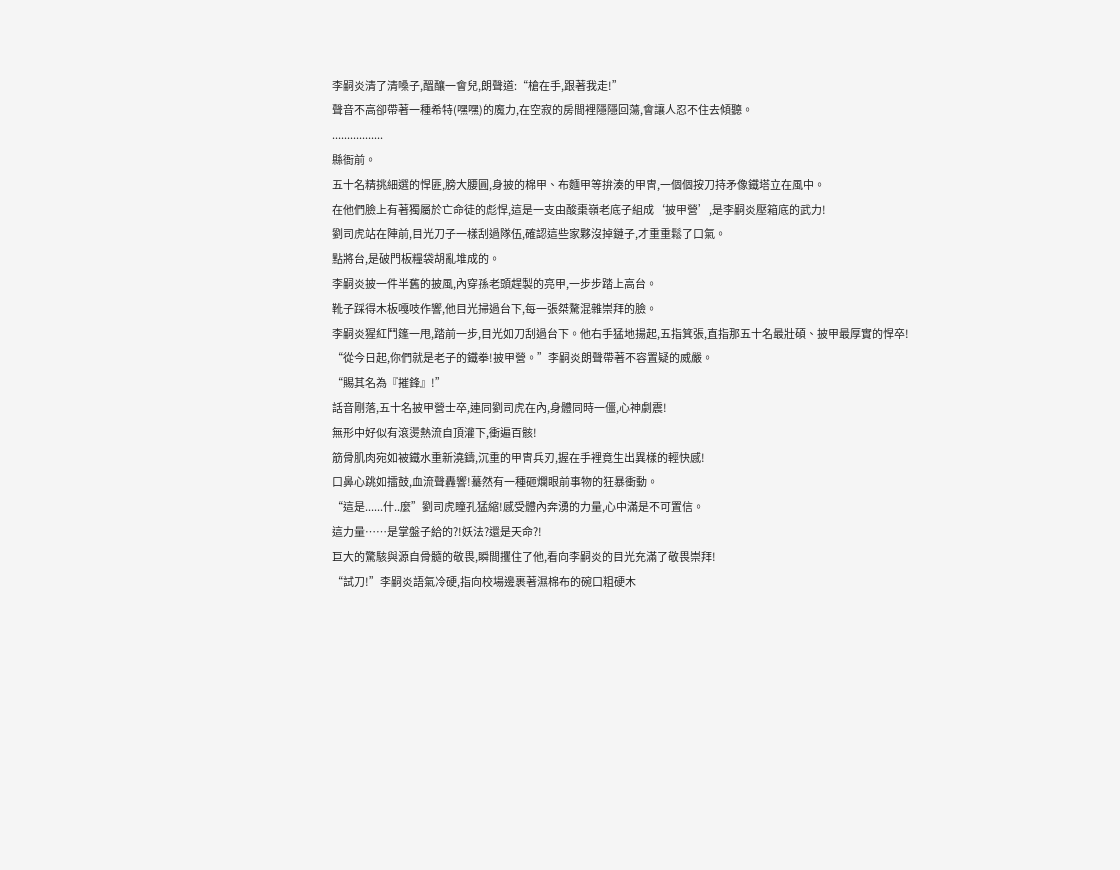李嗣炎清了清嗓子,醞釀一會兒,朗聲道:“槍在手,跟著我走!”
聲音不高卻帶著一種希特(嘿嘿)的魔力,在空寂的房間裡隱隱回蕩,會讓人忍不住去傾聽。
.................
縣衙前。
五十名精挑細選的悍匪,膀大腰圓,身披的棉甲、布麵甲等拚湊的甲冑,一個個按刀持矛像鐵塔立在風中。
在他們臉上有著獨屬於亡命徒的彪悍,這是一支由酸棗嶺老底子組成‘披甲營’,是李嗣炎壓箱底的武力!
劉司虎站在陣前,目光刀子一樣刮過隊伍,確認這些家夥沒掉鏈子,才重重鬆了口氣。
點將台,是破門板糧袋胡亂堆成的。
李嗣炎披一件半舊的披風,內穿孫老頭趕製的亮甲,一步步踏上高台。
靴子踩得木板嘎吱作響,他目光掃過台下,每一張桀驁混雜崇拜的臉。
李嗣炎猩紅鬥篷一甩,踏前一步,目光如刀刮過台下。他右手猛地揚起,五指箕張,直指那五十名最壯碩、披甲最厚實的悍卒!
“從今日起,你們就是老子的鐵拳!披甲營。”李嗣炎朗聲帶著不容置疑的威嚴。
“賜其名為『摧鋒』!”
話音剛落,五十名披甲營士卒,連同劉司虎在內,身體同時一僵,心神劇震!
無形中好似有滾燙熱流自頂灌下,衝遍百骸!
筋骨肌肉宛如被鐵水重新澆鑄,沉重的甲冑兵刃,握在手裡竟生出異樣的輕快感!
口鼻心跳如擂鼓,血流聲轟響!驀然有一種砸爛眼前事物的狂暴衝動。
“這是......什..麼”劉司虎瞳孔猛縮!感受體內奔湧的力量,心中滿是不可置信。
這力量……是掌盤子給的?!妖法?還是天命?!
巨大的驚駭與源自骨髓的敬畏,瞬間攫住了他,看向李嗣炎的目光充滿了敬畏崇拜!
“試刀!”李嗣炎語氣冷硬,指向校場邊裹著濕棉布的碗口粗硬木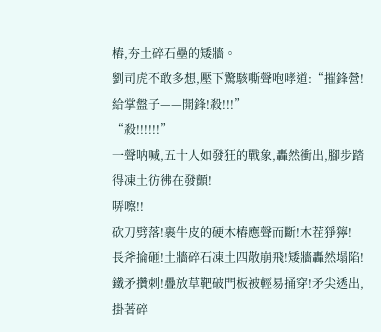樁,夯土碎石壘的矮牆。
劉司虎不敢多想,壓下驚駭嘶聲咆哮道:“摧鋒營!給掌盤子——開鋒!殺!!!”
“殺!!!!!!”
一聲呐喊,五十人如發狂的戰象,轟然衝出,腳步踏得凍土彷彿在發顫!
哢嚓!!
砍刀劈落!裹牛皮的硬木樁應聲而斷!木茬猙獰!
長斧掄砸!土牆碎石凍土四散崩飛!矮牆轟然塌陷!
鐵矛攢刺!疊放草靶破門板被輕易捅穿!矛尖透出,掛著碎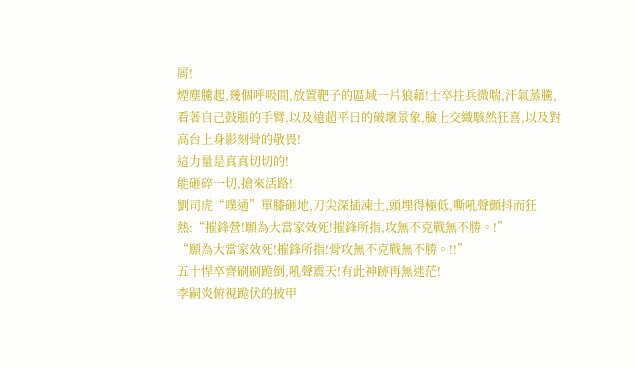屑!
煙塵騰起,幾個呼吸間,放置靶子的區域一片狼藉!士卒拄兵微喘,汗氣蒸騰,看著自己鼓脹的手臂,以及遠超平日的破壞景象,臉上交織駭然狂喜,以及對高台上身影刻骨的敬畏!
這力量是真真切切的!
能砸碎一切,搶來活路!
劉司虎“噗通”單膝砸地,刀尖深插凍土,頭埋得極低,嘶吼聲顫抖而狂熱:“摧鋒營!願為大當家效死!摧鋒所指,攻無不克戰無不勝。!”
“願為大當家效死!摧鋒所指!骨攻無不克戰無不勝。!!”
五十悍卒齊刷刷跪倒,吼聲震天!有此神跡再無迷茫!
李嗣炎俯視跪伏的披甲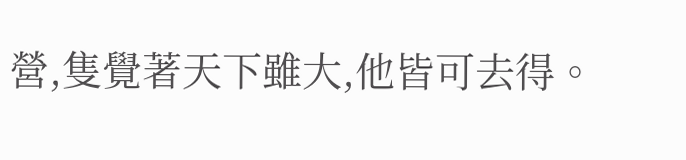營,隻覺著天下雖大,他皆可去得。